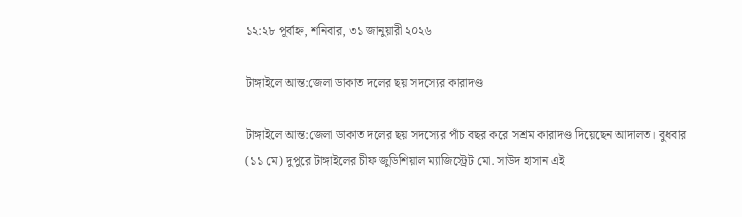১২:২৮ পূর্বাহ্ন, শনিবার, ৩১ জানুয়ারী ২০২৬

টাঙ্গাইলে আন্ত:জেলা ডাকাত দলের ছয় সদস্যের কারাদণ্ড

টাঙ্গাইলে আন্ত:জেলা ডাকাত দলের ছয় সদস্যের পাঁচ বছর করে সশ্রম কারাদণ্ড দিয়েছেন আদালত। বুধবার (১১ মে) দুপুরে টাঙ্গাইলের চীফ জুডিশিয়াল ম্যাজিস্ট্রেট মো. সাউদ হাসান এই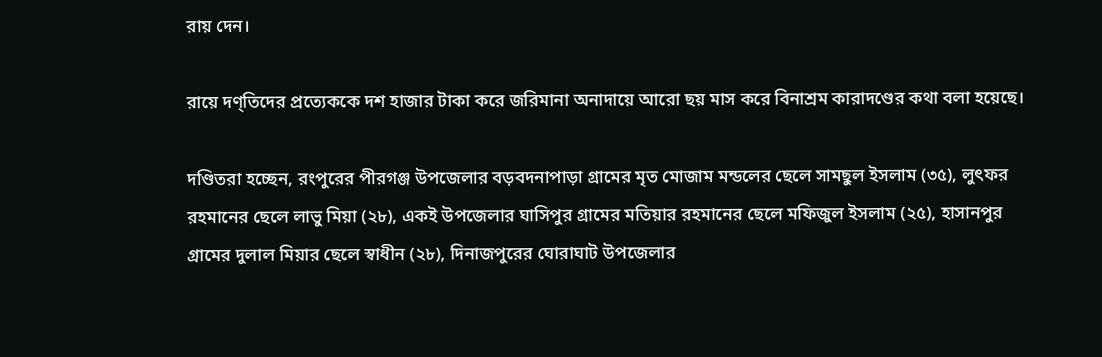রায় দেন।

রায়ে দণ্তিদের প্রত্যেককে দশ হাজার টাকা করে জরিমানা অনাদায়ে আরো ছয় মাস করে বিনাশ্রম কারাদণ্ডের কথা বলা হয়েছে।

দণ্ডিতরা হচ্ছেন, রংপুরের পীরগঞ্জ উপজেলার বড়বদনাপাড়া গ্রামের মৃত মোজাম মন্ডলের ছেলে সামছুল ইসলাম (৩৫), লুৎফর রহমানের ছেলে লাভু মিয়া (২৮), একই উপজেলার ঘাসিপুর গ্রামের মতিয়ার রহমানের ছেলে মফিজুল ইসলাম (২৫), হাসানপুর গ্রামের দুলাল মিয়ার ছেলে স্বাধীন (২৮), দিনাজপুরের ঘোরাঘাট উপজেলার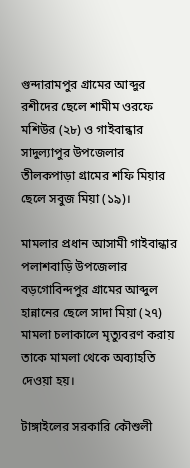গুন্দারামপুর গ্রামের আব্দুর রশীদের ছেলে শামীম ওরফে মশিউর (২৮) ও গাইবান্ধার সাদুল্যাপুর উপজেলার তীলকপাড়া গ্রামের শফি মিয়ার ছেলে সবুজ মিয়া (১৯)।

মামলার প্রধান আসামী গাইবান্ধার পলাশবাড়ি উপজেলার বড়গোবিন্দপুর গ্রামের আব্দুল হান্নানের ছেলে সাদা মিয়া (২৭) মামলা চলাকালে মৃত্যুবরণ করায় তাকে মামলা থেকে অব্যাহতি দেওয়া হয়।

টাঙ্গাইলের সরকারি কৌশুলী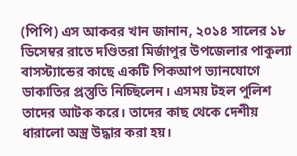(পিপি) এস আকবর খান জানান, ২০১৪ সালের ১৮ ডিসেম্বর রাতে দণ্ডিতরা মির্জাপুর উপজেলার পাকুল্যা বাসস্ট্যান্ডের কাছে একটি পিকআপ ভ্যানযোগে ডাকাতির প্রস্তুতি নিচ্ছিলেন। এসময় টহল পুলিশ তাদের আটক করে। তাদের কাছ থেকে দেশীয় ধারালো অস্ত্র উদ্ধার করা হয়।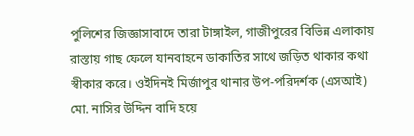পুলিশের জিজ্ঞাসাবাদে তারা টাঙ্গাইল, গাজীপুরের বিভিন্ন এলাকায় রাস্তায় গাছ ফেলে যানবাহনে ডাকাতির সাথে জড়িত থাকার কথা স্বীকার করে। ওইদিনই মির্জাপুর থানার উপ-পরিদর্শক (এসআই) মো. নাসির উদ্দিন বাদি হয়ে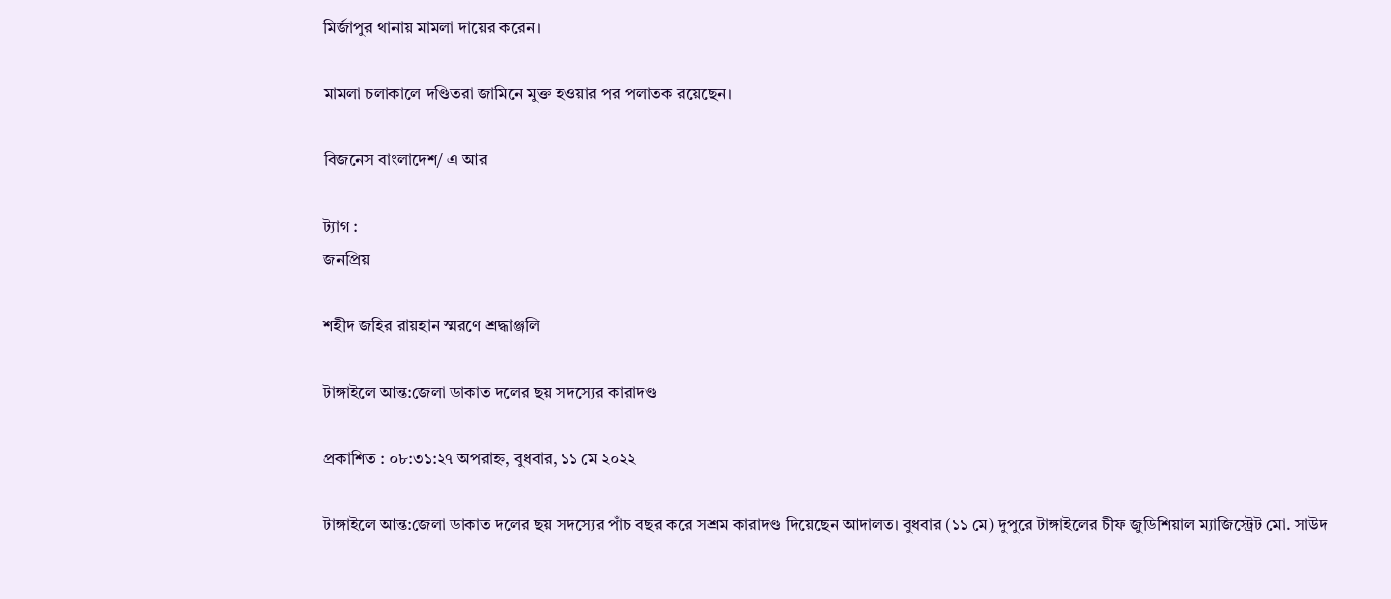মির্জাপুর থানায় মামলা দায়ের করেন।

মামলা চলাকালে দণ্ডিতরা জামিনে মুক্ত হওয়ার পর পলাতক রয়েছেন।

বিজনেস বাংলাদেশ/ এ আর

ট্যাগ :
জনপ্রিয়

শহীদ জহির রায়হান স্মরণে শ্রদ্ধাঞ্জলি

টাঙ্গাইলে আন্ত:জেলা ডাকাত দলের ছয় সদস্যের কারাদণ্ড

প্রকাশিত : ০৮:৩১:২৭ অপরাহ্ন, বুধবার, ১১ মে ২০২২

টাঙ্গাইলে আন্ত:জেলা ডাকাত দলের ছয় সদস্যের পাঁচ বছর করে সশ্রম কারাদণ্ড দিয়েছেন আদালত। বুধবার (১১ মে) দুপুরে টাঙ্গাইলের চীফ জুডিশিয়াল ম্যাজিস্ট্রেট মো. সাউদ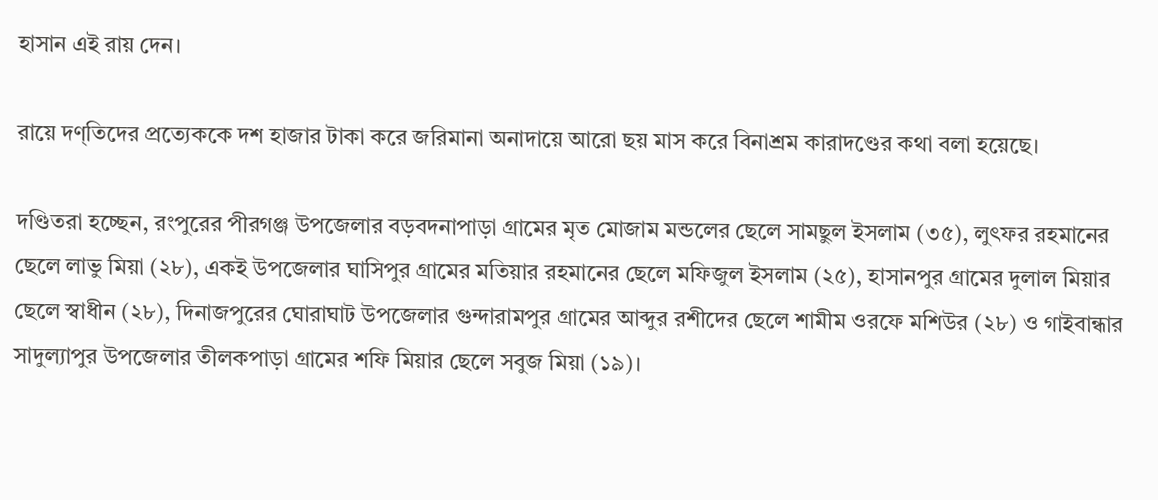হাসান এই রায় দেন।

রায়ে দণ্তিদের প্রত্যেককে দশ হাজার টাকা করে জরিমানা অনাদায়ে আরো ছয় মাস করে বিনাশ্রম কারাদণ্ডের কথা বলা হয়েছে।

দণ্ডিতরা হচ্ছেন, রংপুরের পীরগঞ্জ উপজেলার বড়বদনাপাড়া গ্রামের মৃত মোজাম মন্ডলের ছেলে সামছুল ইসলাম (৩৫), লুৎফর রহমানের ছেলে লাভু মিয়া (২৮), একই উপজেলার ঘাসিপুর গ্রামের মতিয়ার রহমানের ছেলে মফিজুল ইসলাম (২৫), হাসানপুর গ্রামের দুলাল মিয়ার ছেলে স্বাধীন (২৮), দিনাজপুরের ঘোরাঘাট উপজেলার গুন্দারামপুর গ্রামের আব্দুর রশীদের ছেলে শামীম ওরফে মশিউর (২৮) ও গাইবান্ধার সাদুল্যাপুর উপজেলার তীলকপাড়া গ্রামের শফি মিয়ার ছেলে সবুজ মিয়া (১৯)।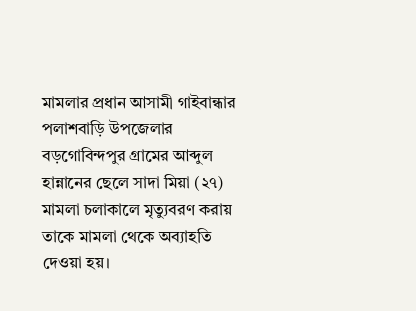মামলার প্রধান আসামী গাইবান্ধার পলাশবাড়ি উপজেলার বড়গোবিন্দপুর গ্রামের আব্দুল হান্নানের ছেলে সাদা মিয়া (২৭) মামলা চলাকালে মৃত্যুবরণ করায় তাকে মামলা থেকে অব্যাহতি দেওয়া হয়।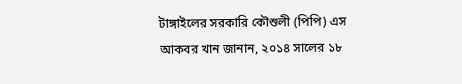টাঙ্গাইলের সরকারি কৌশুলী (পিপি) এস আকবর খান জানান, ২০১৪ সালের ১৮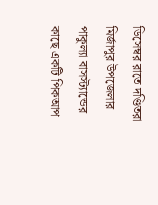ডিসেম্বর রাতে দণ্ডিতরা মির্জাপুর উপজেলার পাকুল্যা বাসস্ট্যান্ডের কাছে একটি পিকআপ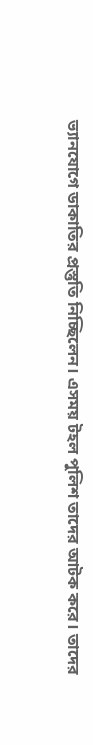ভ্যানযোগে ডাকাতির প্রস্তুতি নিচ্ছিলেন। এসময় টহল পুলিশ তাদের আটক করে। তাদের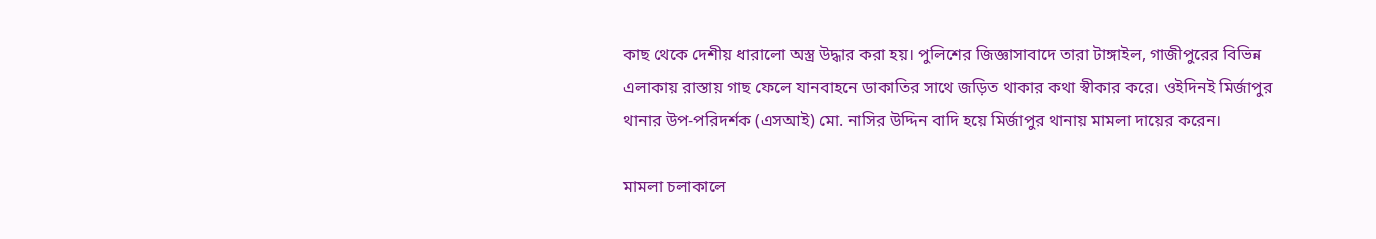কাছ থেকে দেশীয় ধারালো অস্ত্র উদ্ধার করা হয়। পুলিশের জিজ্ঞাসাবাদে তারা টাঙ্গাইল, গাজীপুরের বিভিন্ন এলাকায় রাস্তায় গাছ ফেলে যানবাহনে ডাকাতির সাথে জড়িত থাকার কথা স্বীকার করে। ওইদিনই মির্জাপুর থানার উপ-পরিদর্শক (এসআই) মো. নাসির উদ্দিন বাদি হয়ে মির্জাপুর থানায় মামলা দায়ের করেন।

মামলা চলাকালে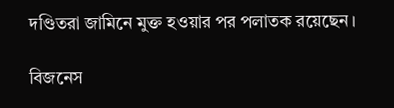দণ্ডিতরা জামিনে মুক্ত হওয়ার পর পলাতক রয়েছেন।

বিজনেস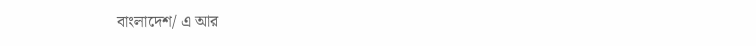বাংলাদেশ/ এ আর